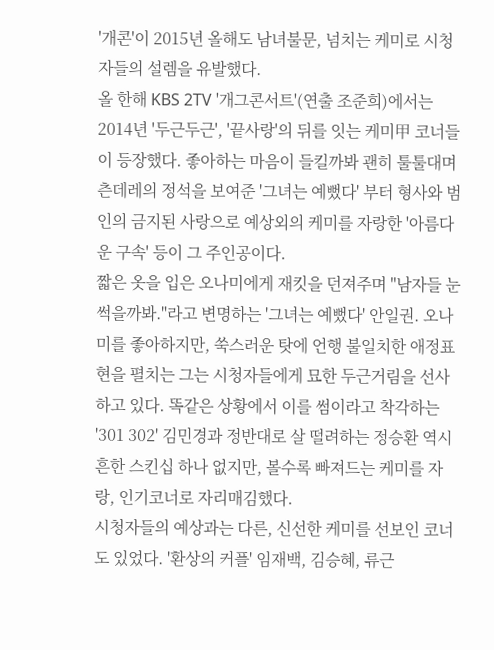'개콘'이 2015년 올해도 남녀불문, 넘치는 케미로 시청자들의 설렘을 유발했다.
올 한해 KBS 2TV '개그콘서트'(연출 조준희)에서는 2014년 '두근두근', '끝사랑'의 뒤를 잇는 케미甲 코너들이 등장했다. 좋아하는 마음이 들킬까봐 괜히 툴툴대며 츤데레의 정석을 보여준 '그녀는 예뻤다' 부터 형사와 범인의 금지된 사랑으로 예상외의 케미를 자랑한 '아름다운 구속' 등이 그 주인공이다.
짧은 옷을 입은 오나미에게 재킷을 던져주며 "남자들 눈 썩을까봐."라고 변명하는 '그녀는 예뻤다' 안일권. 오나미를 좋아하지만, 쑥스러운 탓에 언행 불일치한 애정표현을 펼치는 그는 시청자들에게 묘한 두근거림을 선사하고 있다. 똑같은 상황에서 이를 썸이라고 착각하는 '301 302' 김민경과 정반대로 살 떨려하는 정승환 역시 흔한 스킨십 하나 없지만, 볼수록 빠져드는 케미를 자랑, 인기코너로 자리매김했다.
시청자들의 예상과는 다른, 신선한 케미를 선보인 코너도 있었다. '환상의 커플' 임재백, 김승혜, 류근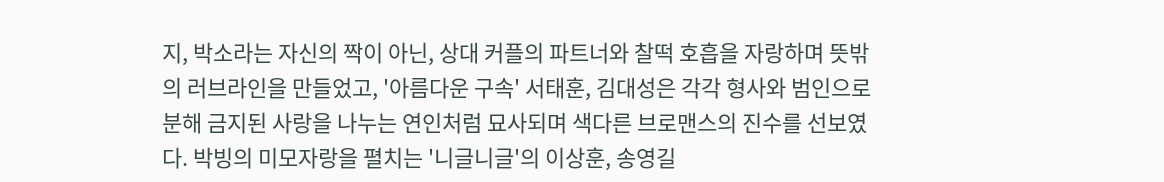지, 박소라는 자신의 짝이 아닌, 상대 커플의 파트너와 찰떡 호흡을 자랑하며 뜻밖의 러브라인을 만들었고, '아름다운 구속' 서태훈, 김대성은 각각 형사와 범인으로 분해 금지된 사랑을 나누는 연인처럼 묘사되며 색다른 브로맨스의 진수를 선보였다. 박빙의 미모자랑을 펼치는 '니글니글'의 이상훈, 송영길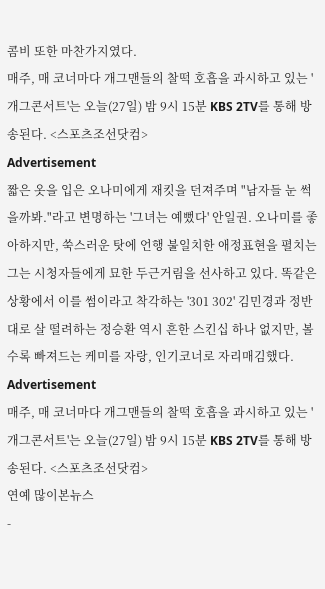콤비 또한 마찬가지였다.
매주, 매 코너마다 개그맨들의 찰떡 호흡을 과시하고 있는 '개그콘서트'는 오늘(27일) 밤 9시 15분 KBS 2TV를 통해 방송된다. <스포츠조선닷컴>
Advertisement
짧은 옷을 입은 오나미에게 재킷을 던져주며 "남자들 눈 썩을까봐."라고 변명하는 '그녀는 예뻤다' 안일권. 오나미를 좋아하지만, 쑥스러운 탓에 언행 불일치한 애정표현을 펼치는 그는 시청자들에게 묘한 두근거림을 선사하고 있다. 똑같은 상황에서 이를 썸이라고 착각하는 '301 302' 김민경과 정반대로 살 떨려하는 정승환 역시 흔한 스킨십 하나 없지만, 볼수록 빠져드는 케미를 자랑, 인기코너로 자리매김했다.
Advertisement
매주, 매 코너마다 개그맨들의 찰떡 호흡을 과시하고 있는 '개그콘서트'는 오늘(27일) 밤 9시 15분 KBS 2TV를 통해 방송된다. <스포츠조선닷컴>
연예 많이본뉴스
-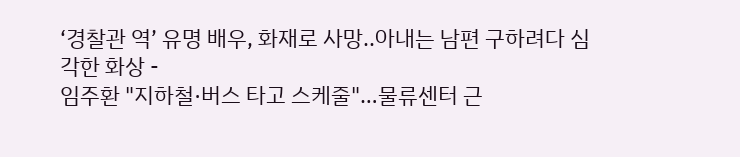‘경찰관 역’ 유명 배우, 화재로 사망..아내는 남편 구하려다 심각한 화상 -
임주환 "지하철·버스 타고 스케줄"…물류센터 근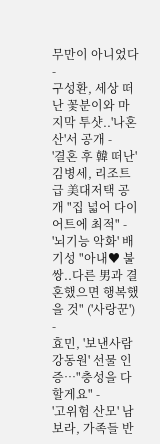무만이 아니었다 -
구성환, 세상 떠난 꽃분이와 마지막 투샷..'나혼산'서 공개 -
'결혼 후 韓 떠난' 김병세, 리조트급 美대저택 공개 "집 넓어 다이어트에 최적" -
'뇌기능 악화' 배기성 "아내♥ 불쌍..다른 男과 결혼했으면 행복했을 것" ('사랑꾼') -
효민, '보낸사람 강동원' 선물 인증…"충성을 다할게요" -
'고위험 산모' 남보라, 가족들 반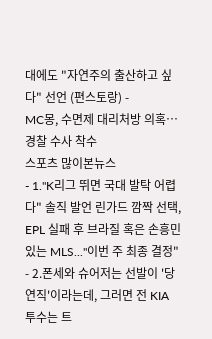대에도 "자연주의 출산하고 싶다" 선언 (편스토랑) -
MC몽, 수면제 대리처방 의혹…경찰 수사 착수
스포츠 많이본뉴스
- 1."K리그 뛰면 국대 발탁 어렵다" 솔직 발언 린가드 깜짝 선택, EPL 실패 후 브라질 혹은 손흥민 있는 MLS..."이번 주 최종 결정"
- 2.폰세와 슈어저는 선발이 '당연직'이라는데, 그러면 전 KIA 투수는 트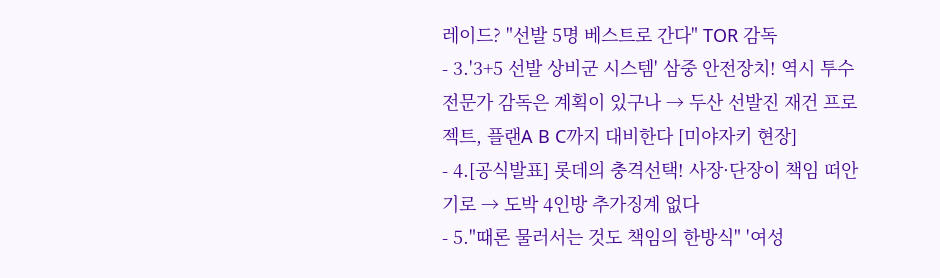레이드? "선발 5명 베스트로 간다" TOR 감독
- 3.'3+5 선발 상비군 시스템' 삼중 안전장치! 역시 투수전문가 감독은 계획이 있구나 → 두산 선발진 재건 프로젝트, 플랜A B C까지 대비한다 [미야자키 현장]
- 4.[공식발표] 롯데의 충격선택! 사장·단장이 책임 떠안기로 → 도박 4인방 추가징계 없다
- 5."때론 물러서는 것도 책임의 한방식" '여성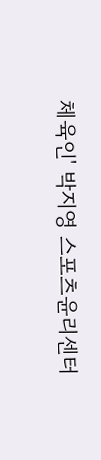체육인' 박지영 스포츠윤리센터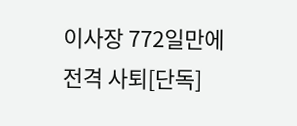이사장 772일만에 전격 사퇴[단독]